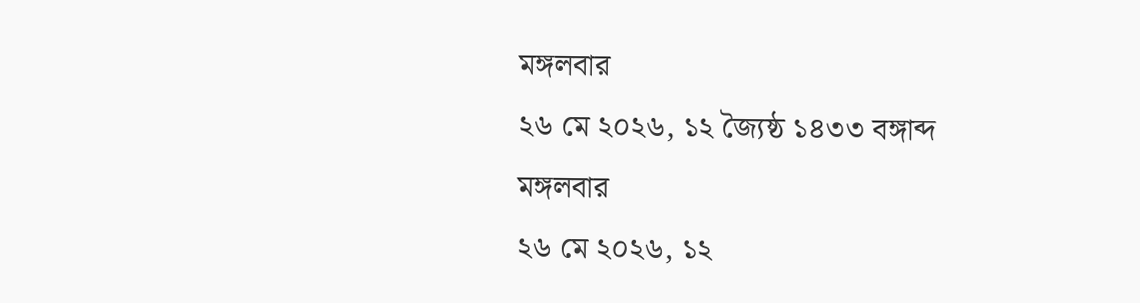মঙ্গলবার
২৬ মে ২০২৬, ১২ জ্যৈষ্ঠ ১৪৩৩ বঙ্গাব্দ
মঙ্গলবার
২৬ মে ২০২৬, ১২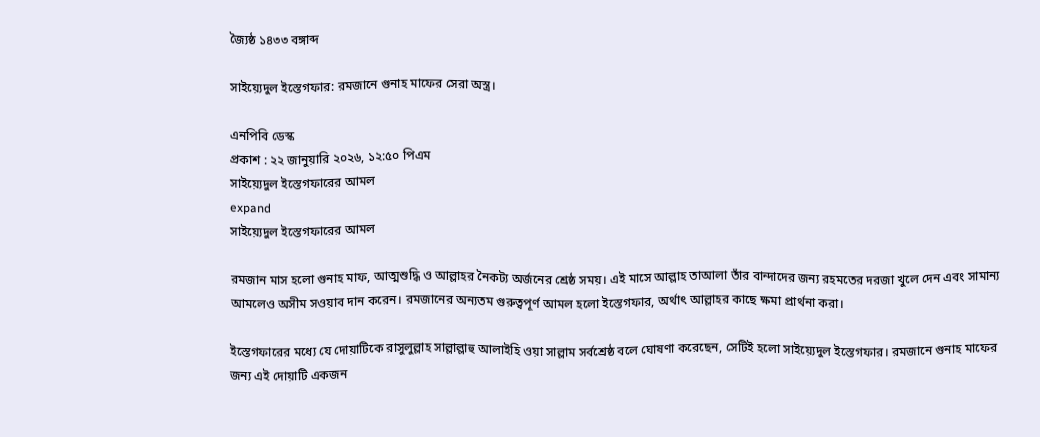জ্যৈষ্ঠ ১৪৩৩ বঙ্গাব্দ

সাইয়্যেদুল ইস্তেগফার: রমজানে গুনাহ মাফের সেরা অস্ত্র।

এনপিবি ডেস্ক
প্রকাশ : ২২ জানুয়ারি ২০২৬, ১২:৫০ পিএম
সাইয়্যেদুল ইস্তেগফারের আমল
expand
সাইয়্যেদুল ইস্তেগফারের আমল

রমজান মাস হলো গুনাহ মাফ, আত্মশুদ্ধি ও আল্লাহর নৈকট্য অর্জনের শ্রেষ্ঠ সময়। এই মাসে আল্লাহ তাআলা তাঁর বান্দাদের জন্য রহমতের দরজা খুলে দেন এবং সামান্য আমলেও অসীম সওয়াব দান করেন। রমজানের অন্যতম গুরুত্বপূর্ণ আমল হলো ইস্তেগফার, অর্থাৎ আল্লাহর কাছে ক্ষমা প্রার্থনা করা।

ইস্তেগফারের মধ্যে যে দোয়াটিকে রাসুলুল্লাহ সাল্লাল্লাহু আলাইহি ওয়া সাল্লাম সর্বশ্রেষ্ঠ বলে ঘোষণা করেছেন, সেটিই হলো সাইয়্যেদুল ইস্তেগফার। রমজানে গুনাহ মাফের জন্য এই দোয়াটি একজন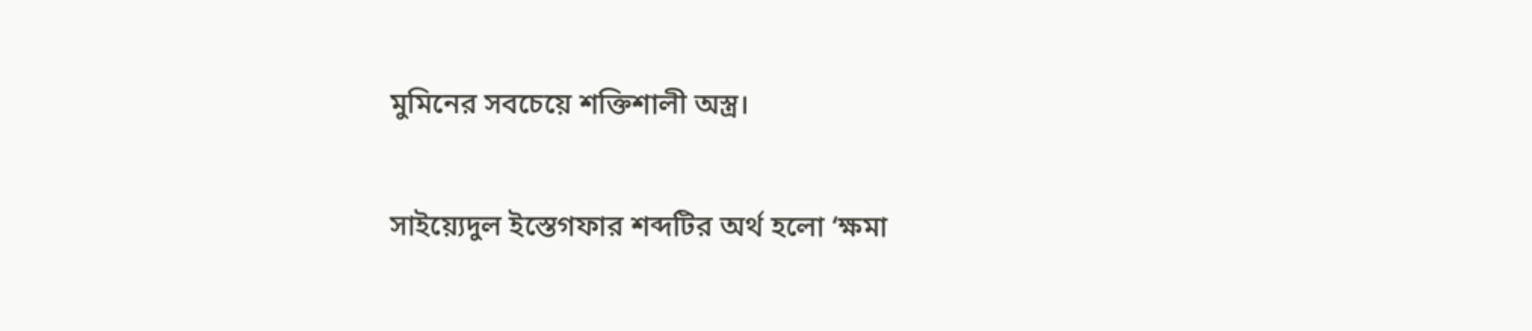মুমিনের সবচেয়ে শক্তিশালী অস্ত্র।

সাইয়্যেদুল ইস্তেগফার শব্দটির অর্থ হলো ‘ক্ষমা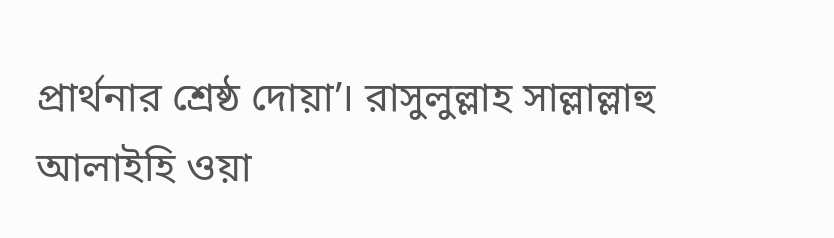প্রার্থনার শ্রেষ্ঠ দোয়া’। রাসুলুল্লাহ সাল্লাল্লাহু আলাইহি ওয়া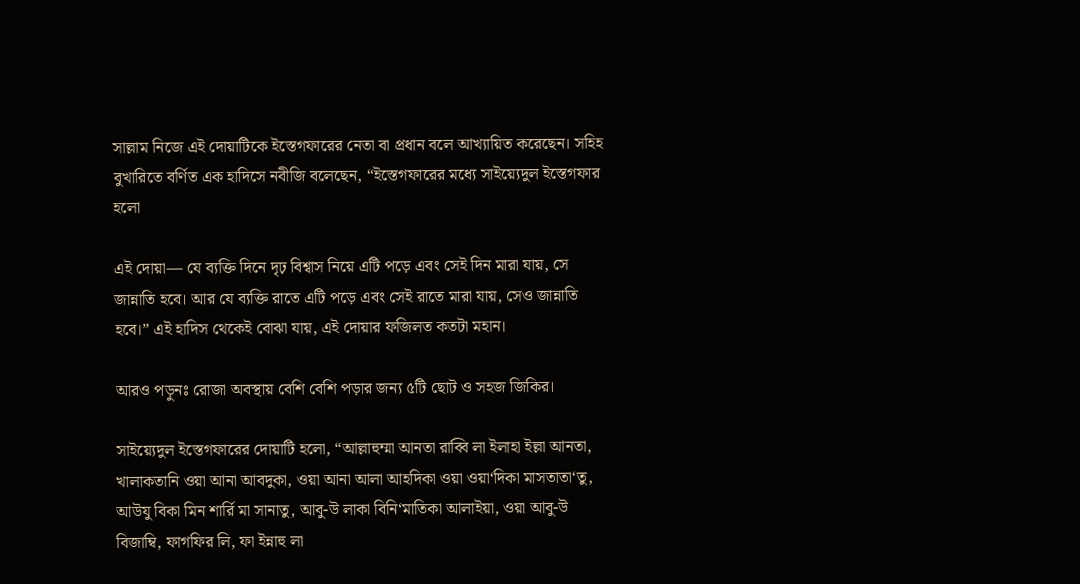সাল্লাম নিজে এই দোয়াটিকে ইস্তেগফারের নেতা বা প্রধান বলে আখ্যায়িত করেছেন। সহিহ বুখারিতে বর্ণিত এক হাদিসে নবীজি বলেছেন, “ইস্তেগফারের মধ্যে সাইয়্যেদুল ইস্তেগফার হলো

এই দোয়া— যে ব্যক্তি দিনে দৃঢ় বিশ্বাস নিয়ে এটি পড়ে এবং সেই দিন মারা যায়, সে জান্নাতি হবে। আর যে ব্যক্তি রাতে এটি পড়ে এবং সেই রাতে মারা যায়, সেও জান্নাতি হবে।” এই হাদিস থেকেই বোঝা যায়, এই দোয়ার ফজিলত কতটা মহান।

আরও পড়ুনঃ রোজা অবস্থায় বেশি বেশি পড়ার জন্য ৫টি ছোট ও সহজ জিকির।

সাইয়্যেদুল ইস্তেগফারের দোয়াটি হলো, “আল্লাহুম্মা আনতা রাব্বি লা ইলাহা ইল্লা আনতা, খালাকতানি ওয়া আনা আবদুকা, ওয়া আনা আলা আহদিকা ওয়া ওয়া‘দিকা মাসতাতা‘তু, আউযু বিকা মিন শার্রি মা সানাতু, আবু-উ লাকা বিনি‘মাতিকা আলাইয়া, ওয়া আবু-উ বিজাম্বি, ফাগফির লি, ফা ইন্নাহু লা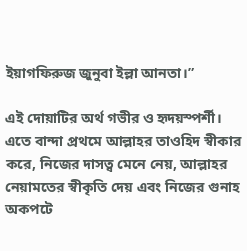ইয়াগফিরুজ জুনুবা ইল্লা আনতা।”

এই দোয়াটির অর্থ গভীর ও হৃদয়স্পর্শী। এতে বান্দা প্রথমে আল্লাহর তাওহিদ স্বীকার করে, নিজের দাসত্ব মেনে নেয়, আল্লাহর নেয়ামতের স্বীকৃতি দেয় এবং নিজের গুনাহ অকপটে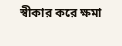স্বীকার করে ক্ষমা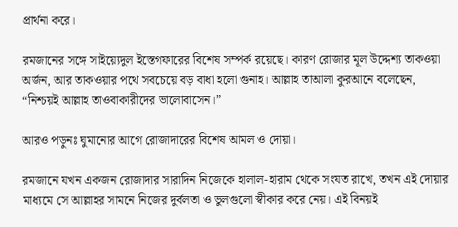প্রার্থনা করে।

রমজানের সঙ্গে সাইয়্যেদুল ইস্তেগফারের বিশেষ সম্পর্ক রয়েছে। কারণ রোজার মূল উদ্দেশ্য তাকওয়া অর্জন, আর তাকওয়ার পথে সবচেয়ে বড় বাধা হলো গুনাহ। আল্লাহ তাআলা কুরআনে বলেছেন, “নিশ্চয়ই আল্লাহ তাওবাকারীদের ভালোবাসেন।”

আরও পড়ুনঃ ঘুমানোর আগে রোজাদারের বিশেষ আমল ও দোয়া।

রমজানে যখন একজন রোজাদার সারাদিন নিজেকে হালাল-হারাম থেকে সংযত রাখে, তখন এই দোয়ার মাধ্যমে সে আল্লাহর সামনে নিজের দুর্বলতা ও ভুলগুলো স্বীকার করে নেয়। এই বিনয়ই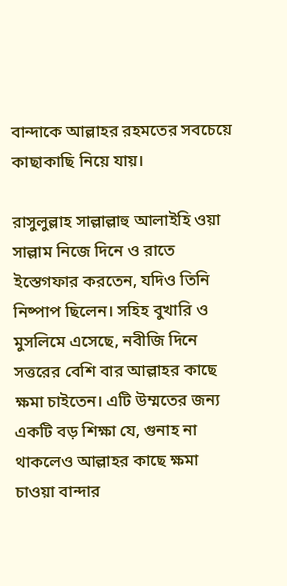বান্দাকে আল্লাহর রহমতের সবচেয়ে কাছাকাছি নিয়ে যায়।

রাসুলুল্লাহ সাল্লাল্লাহু আলাইহি ওয়া সাল্লাম নিজে দিনে ও রাতে ইস্তেগফার করতেন, যদিও তিনি নিষ্পাপ ছিলেন। সহিহ বুখারি ও মুসলিমে এসেছে, নবীজি দিনে সত্তরের বেশি বার আল্লাহর কাছে ক্ষমা চাইতেন। এটি উম্মতের জন্য একটি বড় শিক্ষা যে, গুনাহ না থাকলেও আল্লাহর কাছে ক্ষমা চাওয়া বান্দার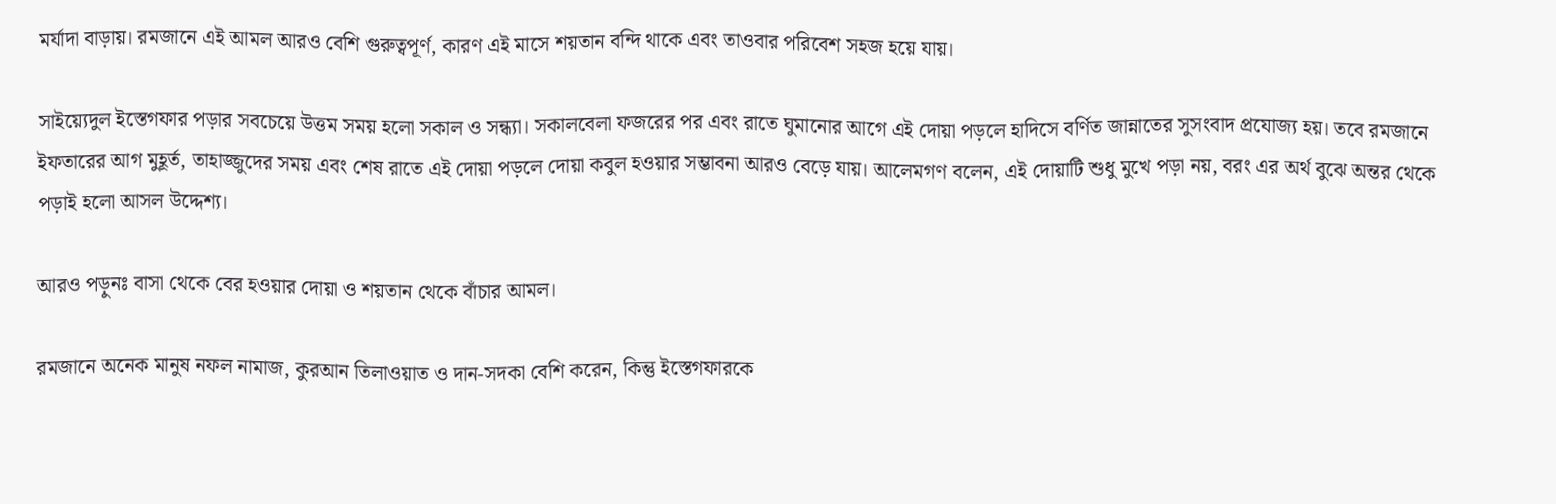মর্যাদা বাড়ায়। রমজানে এই আমল আরও বেশি গুরুত্বপূর্ণ, কারণ এই মাসে শয়তান বন্দি থাকে এবং তাওবার পরিবেশ সহজ হয়ে যায়।

সাইয়্যেদুল ইস্তেগফার পড়ার সবচেয়ে উত্তম সময় হলো সকাল ও সন্ধ্যা। সকালবেলা ফজরের পর এবং রাতে ঘুমানোর আগে এই দোয়া পড়লে হাদিসে বর্ণিত জান্নাতের সুসংবাদ প্রযোজ্য হয়। তবে রমজানে ইফতারের আগ মুহূর্ত, তাহাজ্জুদের সময় এবং শেষ রাতে এই দোয়া পড়লে দোয়া কবুল হওয়ার সম্ভাবনা আরও বেড়ে যায়। আলেমগণ বলেন, এই দোয়াটি শুধু মুখে পড়া নয়, বরং এর অর্থ বুঝে অন্তর থেকে পড়াই হলো আসল উদ্দেশ্য।

আরও পড়ুনঃ বাসা থেকে বের হওয়ার দোয়া ও শয়তান থেকে বাঁচার আমল।

রমজানে অনেক মানুষ নফল নামাজ, কুরআন তিলাওয়াত ও দান-সদকা বেশি করেন, কিন্তু ইস্তেগফারকে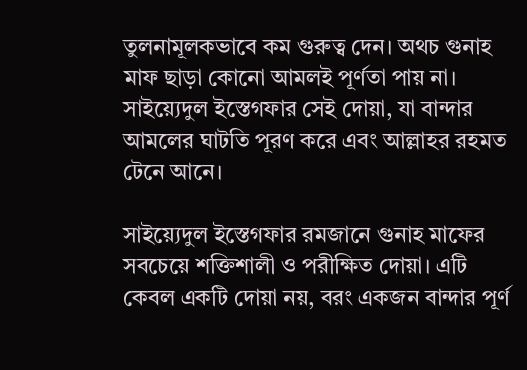তুলনামূলকভাবে কম গুরুত্ব দেন। অথচ গুনাহ মাফ ছাড়া কোনো আমলই পূর্ণতা পায় না। সাইয়্যেদুল ইস্তেগফার সেই দোয়া, যা বান্দার আমলের ঘাটতি পূরণ করে এবং আল্লাহর রহমত টেনে আনে।

সাইয়্যেদুল ইস্তেগফার রমজানে গুনাহ মাফের সবচেয়ে শক্তিশালী ও পরীক্ষিত দোয়া। এটি কেবল একটি দোয়া নয়, বরং একজন বান্দার পূর্ণ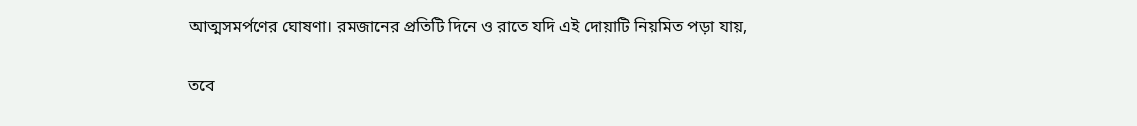আত্মসমর্পণের ঘোষণা। রমজানের প্রতিটি দিনে ও রাতে যদি এই দোয়াটি নিয়মিত পড়া যায়,

তবে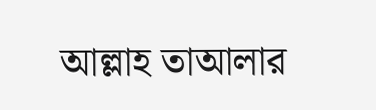আল্লাহ তাআলার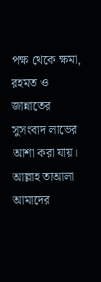পক্ষ থেকে ক্ষমা, রহমত ও জান্নাতের সুসংবাদ লাভের আশা করা যায়। আল্লাহ তাআলা আমাদের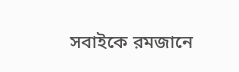সবাইকে রমজানে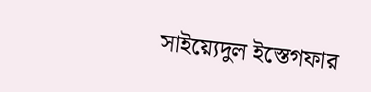সাইয়্যেদুল ইস্তেগফার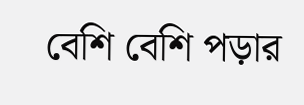বেশি বেশি পড়ার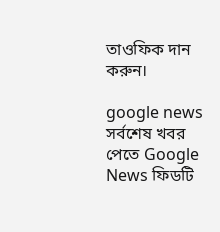তাওফিক দান করুন।

google news সর্বশেষ খবর পেতে Google News ফিডটি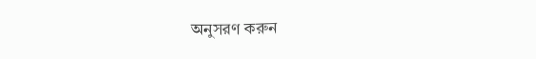অনুসরণ করুন